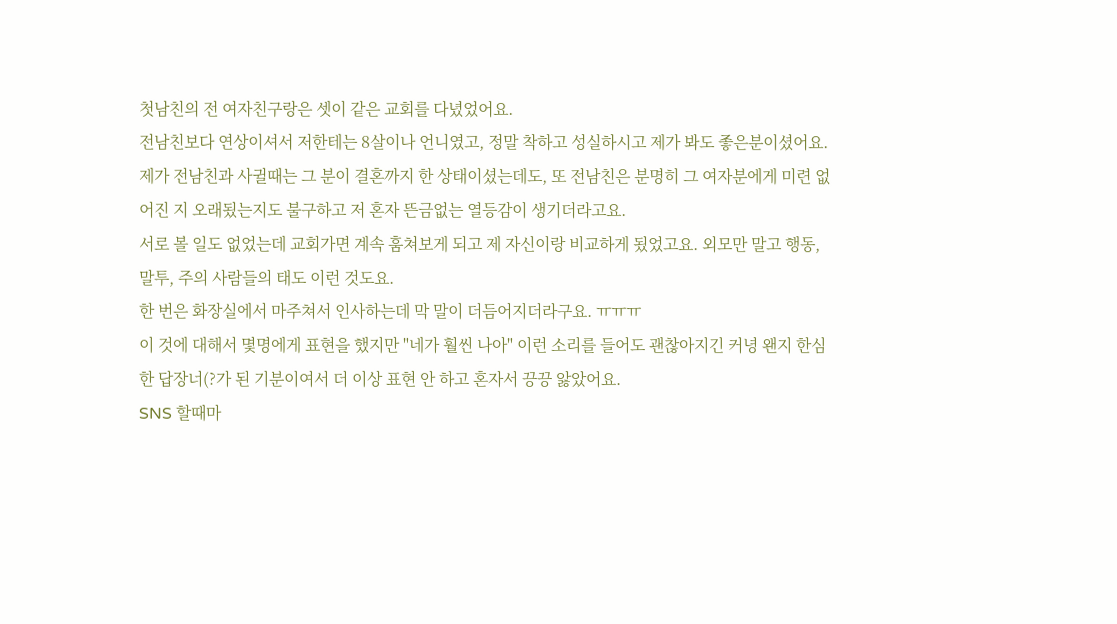첫남친의 전 여자친구랑은 셋이 같은 교회를 다녔었어요.
전남친보다 연상이셔서 저한테는 8살이나 언니였고, 정말 착하고 성실하시고 제가 봐도 좋은분이셨어요.
제가 전남친과 사귈때는 그 분이 결혼까지 한 상태이셨는데도, 또 전남친은 분명히 그 여자분에게 미련 없어진 지 오래됬는지도 불구하고 저 혼자 뜬금없는 열등감이 생기더라고요.
서로 볼 일도 없었는데 교회가면 계속 훔쳐보게 되고 제 자신이랑 비교하게 됬었고요. 외모만 말고 행동, 말투, 주의 사람들의 태도 이런 것도요.
한 번은 화장실에서 마주쳐서 인사하는데 막 말이 더듬어지더라구요. ㅠㅠㅠ
이 것에 대해서 몇명에게 표현을 했지만 "네가 훨씬 나아" 이런 소리를 들어도 괜찮아지긴 커녕 왠지 한심한 답장너(?가 된 기분이여서 더 이상 표현 안 하고 혼자서 끙끙 앓았어요.
SNS 할때마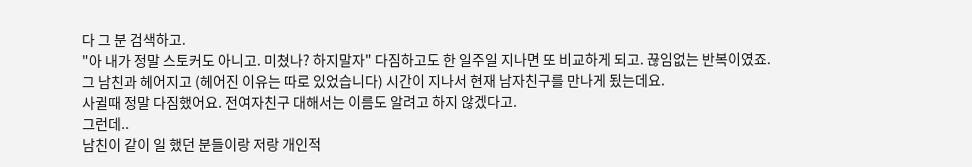다 그 분 검색하고.
"아 내가 정말 스토커도 아니고. 미쳤나? 하지말자" 다짐하고도 한 일주일 지나면 또 비교하게 되고. 끊임없는 반복이였죠.
그 남친과 헤어지고 (헤어진 이유는 따로 있었습니다) 시간이 지나서 현재 남자친구를 만나게 됬는데요.
사귈때 정말 다짐했어요. 전여자친구 대해서는 이름도 알려고 하지 않겠다고.
그런데..
남친이 같이 일 했던 분들이랑 저랑 개인적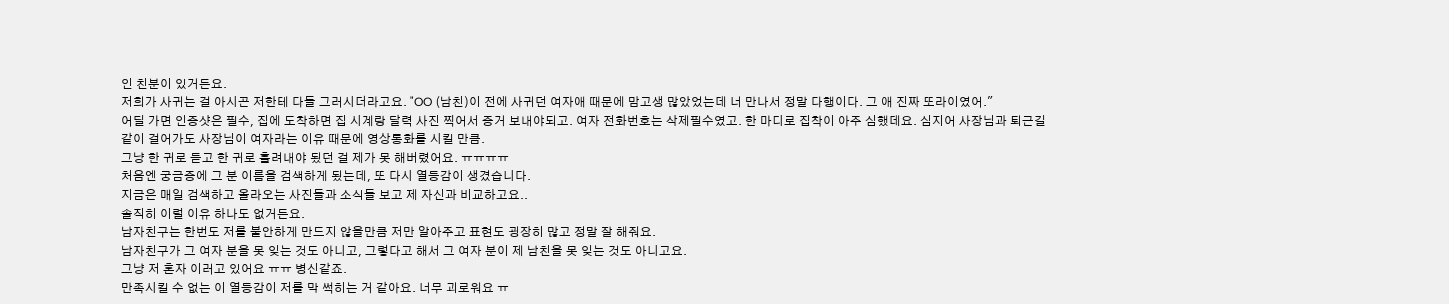인 친분이 있거든요.
저희가 사귀는 걸 아시곤 저한테 다들 그러시더라고요. "OO (남친)이 전에 사귀던 여자애 때문에 맘고생 많았었는데 너 만나서 정말 다행이다. 그 애 진짜 또라이였어."
어딜 가면 인증샷은 필수, 집에 도착하면 집 시계랑 달력 사진 찍어서 증거 보내야되고. 여자 전화번호는 삭제필수였고. 한 마디로 집착이 아주 심했데요. 심지어 사장님과 퇴근길 같이 걸어가도 사장님이 여자라는 이유 때문에 영상통화를 시킬 만큼.
그냥 한 귀로 듣고 한 귀로 흘려내야 됬던 걸 제가 못 해버렸어요. ㅠㅠㅠㅠ
처음엔 궁금증에 그 분 이름을 검색하게 됬는데, 또 다시 열등감이 생겼습니다.
지금은 매일 검색하고 올라오는 사진들과 소식들 보고 제 자신과 비교하고요..
솔직히 이럴 이유 하나도 없거든요.
남자친구는 한번도 저를 불안하게 만드지 않을만큼 저만 알아주고 표현도 굉장히 많고 정말 잘 해줘요.
남자친구가 그 여자 분을 못 잊는 것도 아니고, 그렇다고 해서 그 여자 분이 제 남친을 못 잊는 것도 아니고요.
그냥 저 혼자 이러고 있어요 ㅠㅠ 병신같죠.
만족시킬 수 없는 이 열등감이 저를 막 썩히는 거 같아요. 너무 괴로워요 ㅠ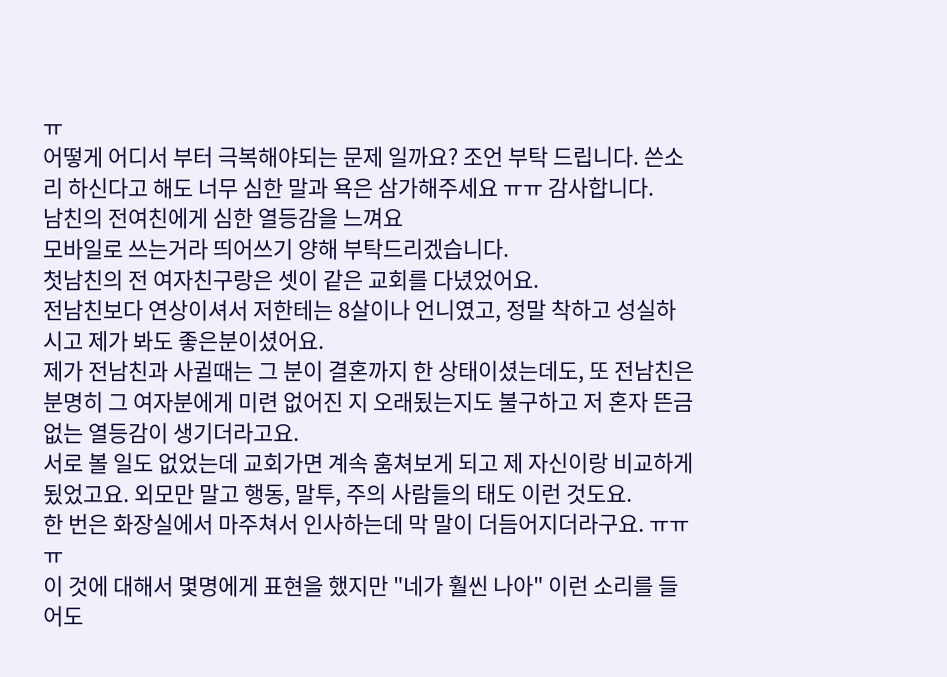ㅠ
어떻게 어디서 부터 극복해야되는 문제 일까요? 조언 부탁 드립니다. 쓴소리 하신다고 해도 너무 심한 말과 욕은 삼가해주세요 ㅠㅠ 감사합니다.
남친의 전여친에게 심한 열등감을 느껴요
모바일로 쓰는거라 띄어쓰기 양해 부탁드리겠습니다.
첫남친의 전 여자친구랑은 셋이 같은 교회를 다녔었어요.
전남친보다 연상이셔서 저한테는 8살이나 언니였고, 정말 착하고 성실하시고 제가 봐도 좋은분이셨어요.
제가 전남친과 사귈때는 그 분이 결혼까지 한 상태이셨는데도, 또 전남친은 분명히 그 여자분에게 미련 없어진 지 오래됬는지도 불구하고 저 혼자 뜬금없는 열등감이 생기더라고요.
서로 볼 일도 없었는데 교회가면 계속 훔쳐보게 되고 제 자신이랑 비교하게 됬었고요. 외모만 말고 행동, 말투, 주의 사람들의 태도 이런 것도요.
한 번은 화장실에서 마주쳐서 인사하는데 막 말이 더듬어지더라구요. ㅠㅠㅠ
이 것에 대해서 몇명에게 표현을 했지만 "네가 훨씬 나아" 이런 소리를 들어도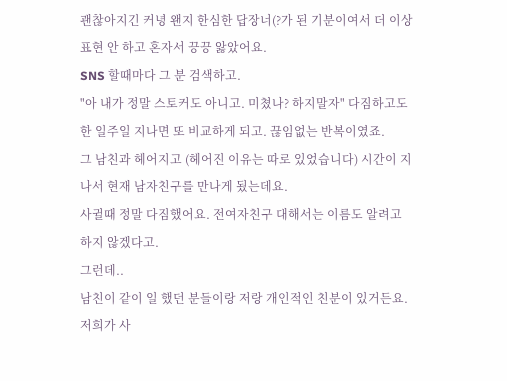괜찮아지긴 커녕 왠지 한심한 답장너(?가 된 기분이여서 더 이상 표현 안 하고 혼자서 끙끙 앓았어요.
SNS 할때마다 그 분 검색하고.
"아 내가 정말 스토커도 아니고. 미쳤나? 하지말자" 다짐하고도 한 일주일 지나면 또 비교하게 되고. 끊임없는 반복이였죠.
그 남친과 헤어지고 (헤어진 이유는 따로 있었습니다) 시간이 지나서 현재 남자친구를 만나게 됬는데요.
사귈때 정말 다짐했어요. 전여자친구 대해서는 이름도 알려고 하지 않겠다고.
그런데..
남친이 같이 일 했던 분들이랑 저랑 개인적인 친분이 있거든요.
저희가 사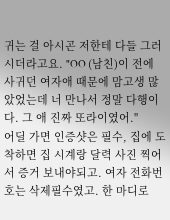귀는 걸 아시곤 저한테 다들 그러시더라고요. "OO (남친)이 전에 사귀던 여자애 때문에 맘고생 많았었는데 너 만나서 정말 다행이다. 그 애 진짜 또라이였어."
어딜 가면 인증샷은 필수, 집에 도착하면 집 시계랑 달력 사진 찍어서 증거 보내야되고. 여자 전화번호는 삭제필수였고. 한 마디로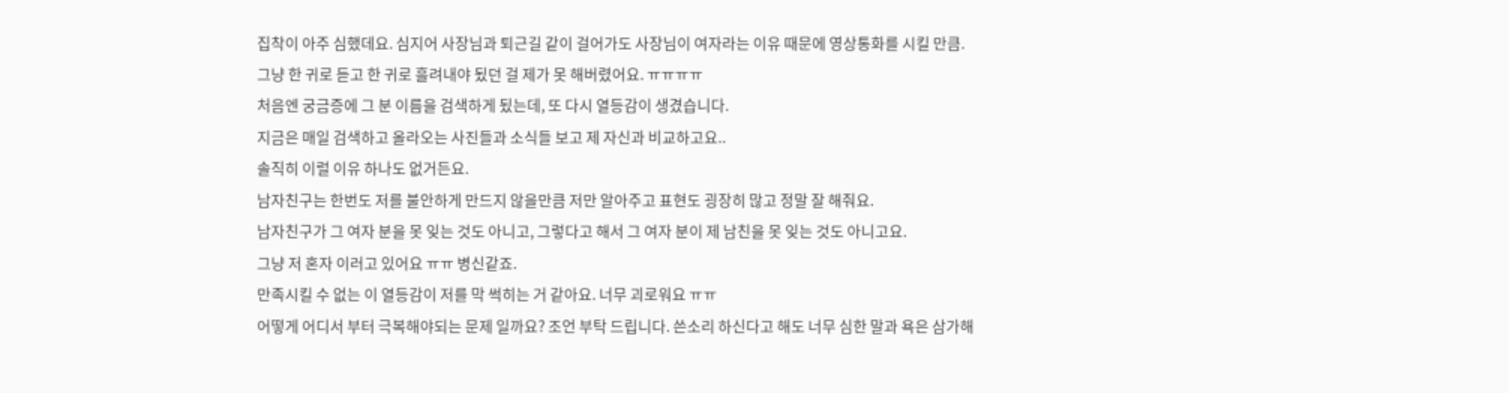집착이 아주 심했데요. 심지어 사장님과 퇴근길 같이 걸어가도 사장님이 여자라는 이유 때문에 영상통화를 시킬 만큼.
그냥 한 귀로 듣고 한 귀로 흘려내야 됬던 걸 제가 못 해버렸어요. ㅠㅠㅠㅠ
처음엔 궁금증에 그 분 이름을 검색하게 됬는데, 또 다시 열등감이 생겼습니다.
지금은 매일 검색하고 올라오는 사진들과 소식들 보고 제 자신과 비교하고요..
솔직히 이럴 이유 하나도 없거든요.
남자친구는 한번도 저를 불안하게 만드지 않을만큼 저만 알아주고 표현도 굉장히 많고 정말 잘 해줘요.
남자친구가 그 여자 분을 못 잊는 것도 아니고, 그렇다고 해서 그 여자 분이 제 남친을 못 잊는 것도 아니고요.
그냥 저 혼자 이러고 있어요 ㅠㅠ 병신같죠.
만족시킬 수 없는 이 열등감이 저를 막 썩히는 거 같아요. 너무 괴로워요 ㅠㅠ
어떻게 어디서 부터 극복해야되는 문제 일까요? 조언 부탁 드립니다. 쓴소리 하신다고 해도 너무 심한 말과 욕은 삼가해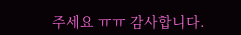주세요 ㅠㅠ 감사합니다.